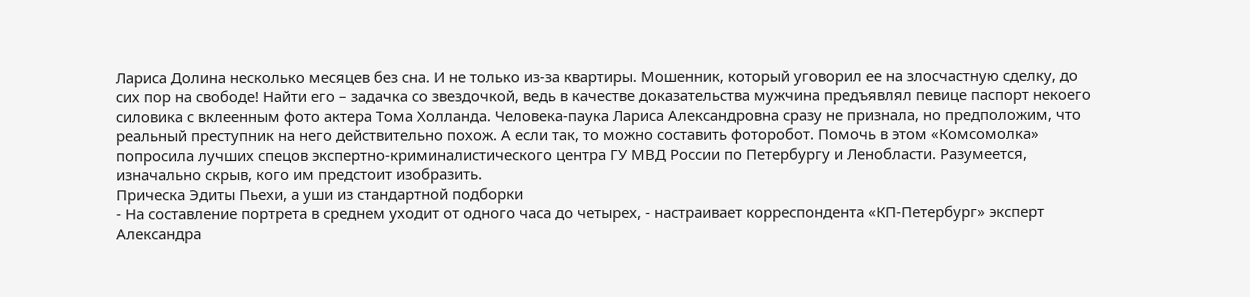Лариса Долина несколько месяцев без сна. И не только из-за квартиры. Мошенник, который уговорил ее на злосчастную сделку, до сих пор на свободе! Найти его – задачка со звездочкой, ведь в качестве доказательства мужчина предъявлял певице паспорт некоего силовика с вклеенным фото актера Тома Холланда. Человека-паука Лариса Александровна сразу не признала, но предположим, что реальный преступник на него действительно похож. А если так, то можно составить фоторобот. Помочь в этом «Комсомолка» попросила лучших спецов экспертно-криминалистического центра ГУ МВД России по Петербургу и Ленобласти. Разумеется, изначально скрыв, кого им предстоит изобразить.
Прическа Эдиты Пьехи, а уши из стандартной подборки
- На составление портрета в среднем уходит от одного часа до четырех, - настраивает корреспондента «КП-Петербург» эксперт Александра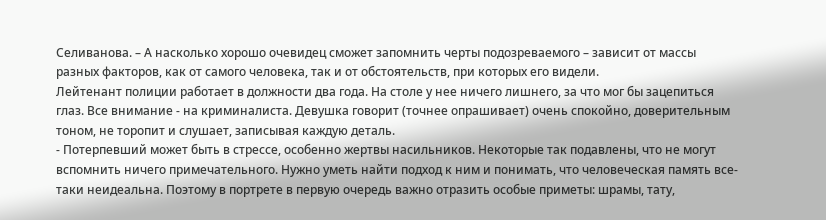Селиванова. – А насколько хорошо очевидец сможет запомнить черты подозреваемого – зависит от массы разных факторов, как от самого человека, так и от обстоятельств, при которых его видели.
Лейтенант полиции работает в должности два года. На столе у нее ничего лишнего, за что мог бы зацепиться глаз. Все внимание - на криминалиста. Девушка говорит (точнее опрашивает) очень спокойно, доверительным тоном, не торопит и слушает, записывая каждую деталь.
- Потерпевший может быть в стрессе, особенно жертвы насильников. Некоторые так подавлены, что не могут вспомнить ничего примечательного. Нужно уметь найти подход к ним и понимать, что человеческая память все-таки неидеальна. Поэтому в портрете в первую очередь важно отразить особые приметы: шрамы, тату,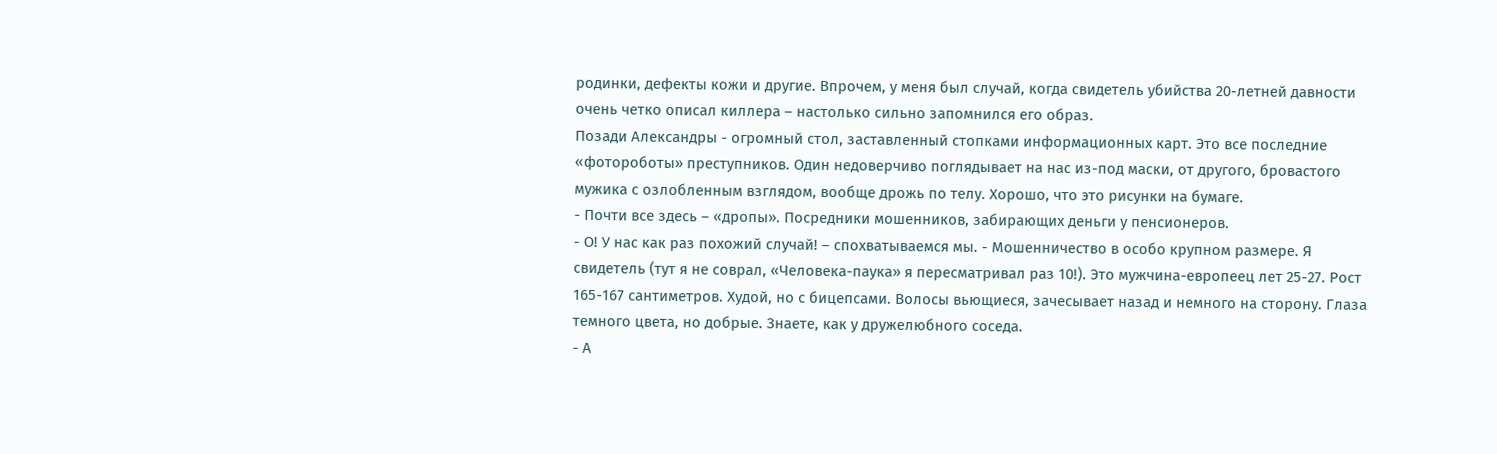родинки, дефекты кожи и другие. Впрочем, у меня был случай, когда свидетель убийства 20-летней давности очень четко описал киллера – настолько сильно запомнился его образ.
Позади Александры - огромный стол, заставленный стопками информационных карт. Это все последние «фотороботы» преступников. Один недоверчиво поглядывает на нас из-под маски, от другого, бровастого мужика с озлобленным взглядом, вообще дрожь по телу. Хорошо, что это рисунки на бумаге.
- Почти все здесь – «дропы». Посредники мошенников, забирающих деньги у пенсионеров.
- О! У нас как раз похожий случай! – спохватываемся мы. - Мошенничество в особо крупном размере. Я свидетель (тут я не соврал, «Человека-паука» я пересматривал раз 10!). Это мужчина-европеец лет 25-27. Рост 165-167 сантиметров. Худой, но с бицепсами. Волосы вьющиеся, зачесывает назад и немного на сторону. Глаза темного цвета, но добрые. Знаете, как у дружелюбного соседа.
- А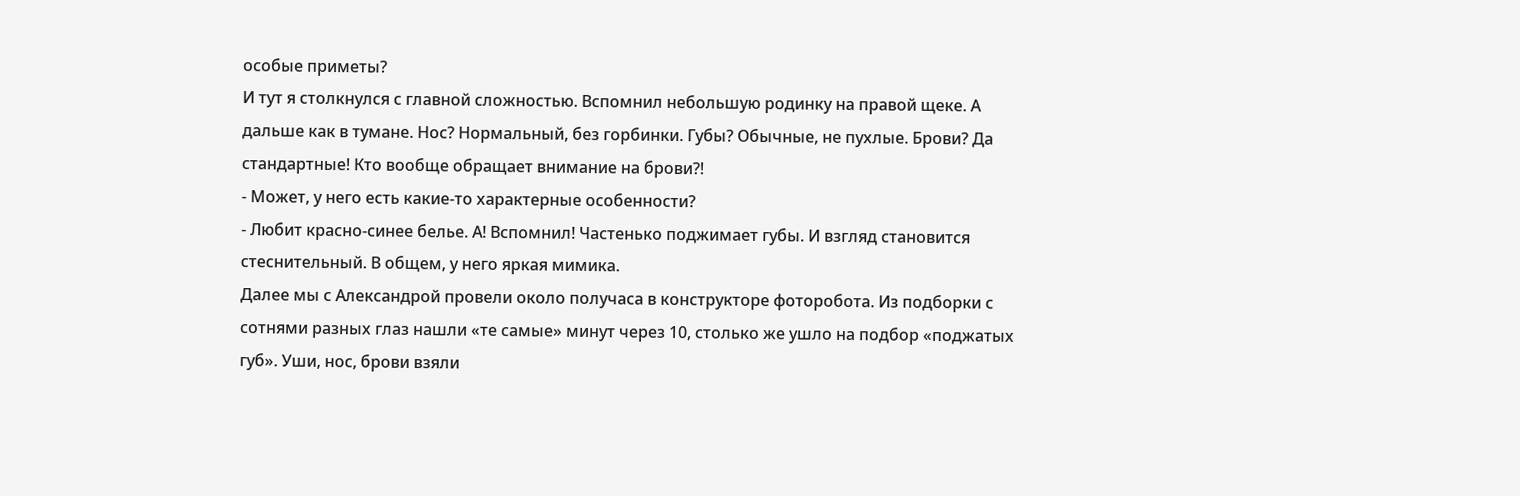особые приметы?
И тут я столкнулся с главной сложностью. Вспомнил небольшую родинку на правой щеке. А дальше как в тумане. Нос? Нормальный, без горбинки. Губы? Обычные, не пухлые. Брови? Да стандартные! Кто вообще обращает внимание на брови?!
- Может, у него есть какие-то характерные особенности?
- Любит красно-синее белье. А! Вспомнил! Частенько поджимает губы. И взгляд становится стеснительный. В общем, у него яркая мимика.
Далее мы с Александрой провели около получаса в конструкторе фоторобота. Из подборки с сотнями разных глаз нашли «те самые» минут через 10, столько же ушло на подбор «поджатых губ». Уши, нос, брови взяли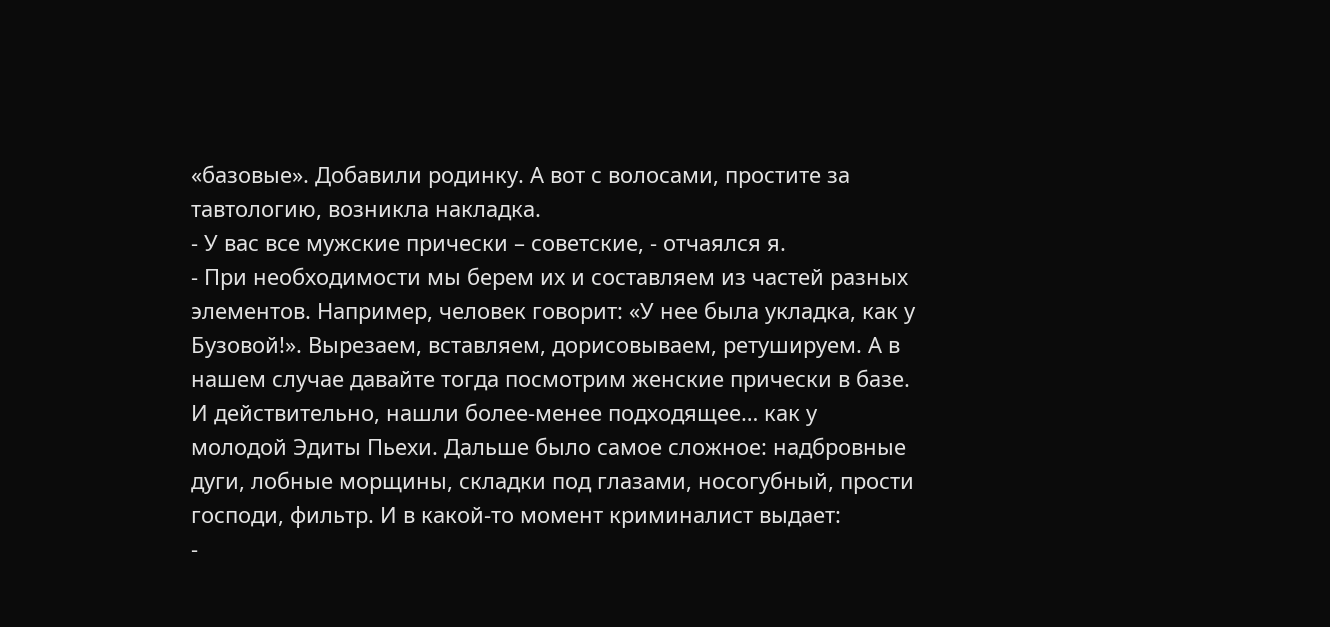«базовые». Добавили родинку. А вот с волосами, простите за тавтологию, возникла накладка.
- У вас все мужские прически – советские, - отчаялся я.
- При необходимости мы берем их и составляем из частей разных элементов. Например, человек говорит: «У нее была укладка, как у Бузовой!». Вырезаем, вставляем, дорисовываем, ретушируем. А в нашем случае давайте тогда посмотрим женские прически в базе.
И действительно, нашли более-менее подходящее… как у молодой Эдиты Пьехи. Дальше было самое сложное: надбровные дуги, лобные морщины, складки под глазами, носогубный, прости господи, фильтр. И в какой-то момент криминалист выдает:
-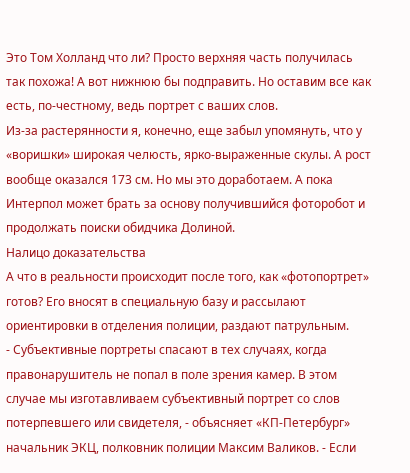Это Том Холланд что ли? Просто верхняя часть получилась так похожа! А вот нижнюю бы подправить. Но оставим все как есть, по-честному, ведь портрет с ваших слов.
Из-за растерянности я, конечно, еще забыл упомянуть, что у «воришки» широкая челюсть, ярко-выраженные скулы. А рост вообще оказался 173 см. Но мы это доработаем. А пока Интерпол может брать за основу получившийся фоторобот и продолжать поиски обидчика Долиной.
Налицо доказательства
А что в реальности происходит после того, как «фотопортрет» готов? Его вносят в специальную базу и рассылают ориентировки в отделения полиции, раздают патрульным.
- Субъективные портреты спасают в тех случаях, когда правонарушитель не попал в поле зрения камер. В этом случае мы изготавливаем субъективный портрет со слов потерпевшего или свидетеля, - объясняет «КП-Петербург» начальник ЭКЦ, полковник полиции Максим Валиков. - Если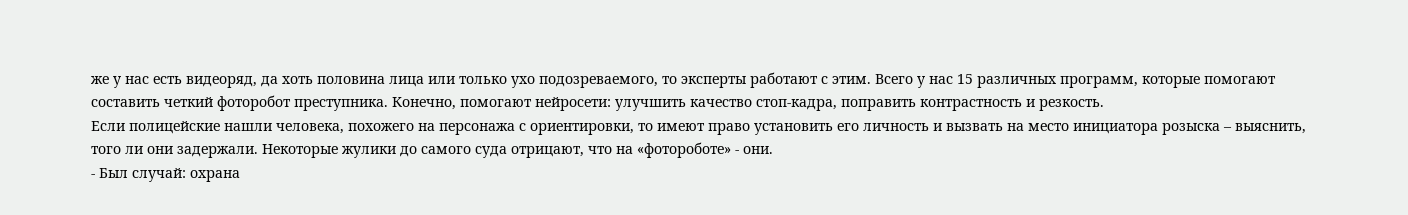же у нас есть видеоряд, да хоть половина лица или только ухо подозреваемого, то эксперты работают с этим. Всего у нас 15 различных программ, которые помогают составить четкий фоторобот преступника. Конечно, помогают нейросети: улучшить качество стоп-кадра, поправить контрастность и резкость.
Если полицейские нашли человека, похожего на персонажа с ориентировки, то имеют право установить его личность и вызвать на место инициатора розыска – выяснить, того ли они задержали. Некоторые жулики до самого суда отрицают, что на «фотороботе» - они.
- Был случай: охрана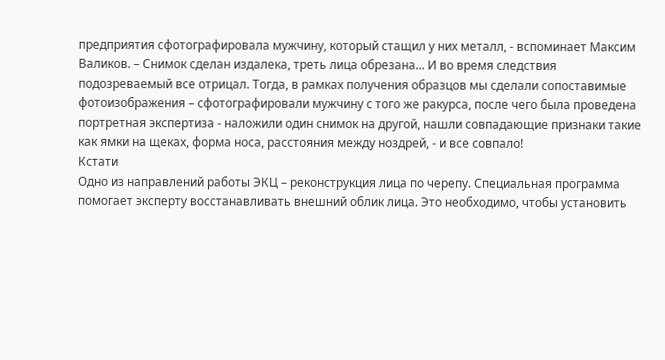предприятия сфотографировала мужчину, который стащил у них металл, - вспоминает Максим Валиков. – Снимок сделан издалека, треть лица обрезана... И во время следствия подозреваемый все отрицал. Тогда, в рамках получения образцов мы сделали сопоставимые фотоизображения – сфотографировали мужчину с того же ракурса, после чего была проведена портретная экспертиза - наложили один снимок на другой, нашли совпадающие признаки такие как ямки на щеках, форма носа, расстояния между ноздрей, - и все совпало!
Кстати
Одно из направлений работы ЭКЦ – реконструкция лица по черепу. Специальная программа помогает эксперту восстанавливать внешний облик лица. Это необходимо, чтобы установить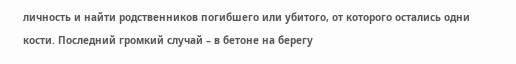личность и найти родственников погибшего или убитого, от которого остались одни кости. Последний громкий случай – в бетоне на берегу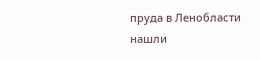пруда в Ленобласти нашли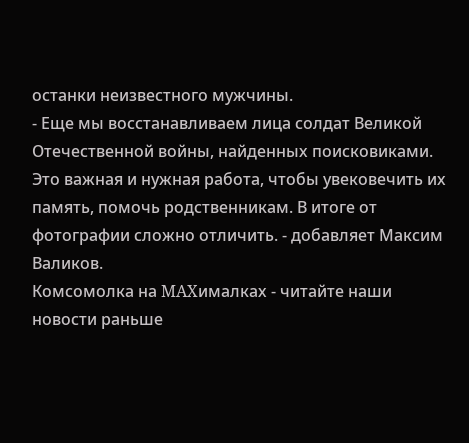останки неизвестного мужчины.
- Еще мы восстанавливаем лица солдат Великой Отечественной войны, найденных поисковиками. Это важная и нужная работа, чтобы увековечить их память, помочь родственникам. В итоге от фотографии сложно отличить. - добавляет Максим Валиков.
Комсомолка на MAXималках - читайте наши новости раньше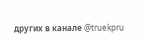других в канале @truekpru